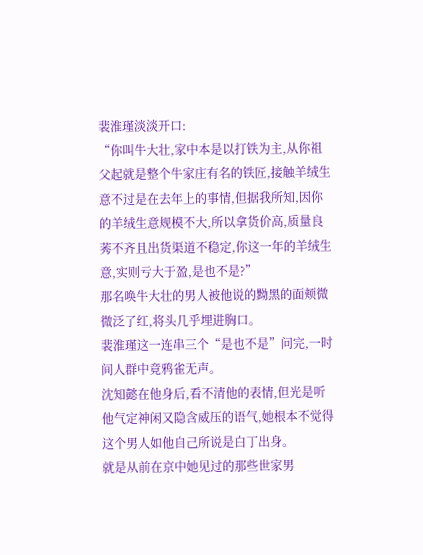裴淮瑾淡淡开口:
“你叫牛大壮,家中本是以打铁为主,从你祖父起就是整个牛家庄有名的铁匠,接触羊绒生意不过是在去年上的事情,但据我所知,因你的羊绒生意规模不大,所以拿货价高,质量良莠不齐且出货渠道不稳定,你这一年的羊绒生意,实则亏大于盈,是也不是?”
那名唤牛大壮的男人被他说的黝黑的面颊微微泛了红,将头几乎埋进胸口。
裴淮瑾这一连串三个“是也不是”问完,一时间人群中竟鸦雀无声。
沈知懿在他身后,看不清他的表情,但光是听他气定神闲又隐含威压的语气,她根本不觉得这个男人如他自己所说是白丁出身。
就是从前在京中她见过的那些世家男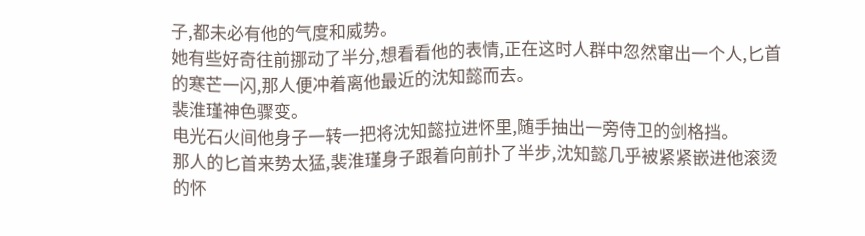子,都未必有他的气度和威势。
她有些好奇往前挪动了半分,想看看他的表情,正在这时人群中忽然窜出一个人,匕首的寒芒一闪,那人便冲着离他最近的沈知懿而去。
裴淮瑾神色骤变。
电光石火间他身子一转一把将沈知懿拉进怀里,随手抽出一旁侍卫的剑格挡。
那人的匕首来势太猛,裴淮瑾身子跟着向前扑了半步,沈知懿几乎被紧紧嵌进他滚烫的怀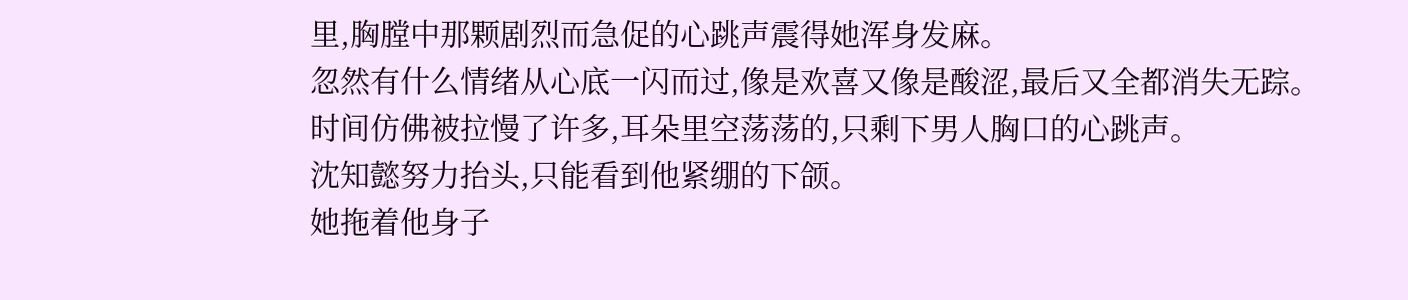里,胸膛中那颗剧烈而急促的心跳声震得她浑身发麻。
忽然有什么情绪从心底一闪而过,像是欢喜又像是酸涩,最后又全都消失无踪。
时间仿佛被拉慢了许多,耳朵里空荡荡的,只剩下男人胸口的心跳声。
沈知懿努力抬头,只能看到他紧绷的下颌。
她拖着他身子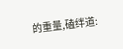的重量,磕绊道: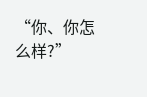“你、你怎么样?”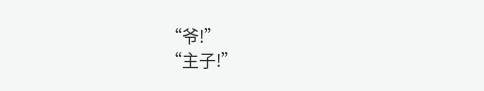“爷!”
“主子!”